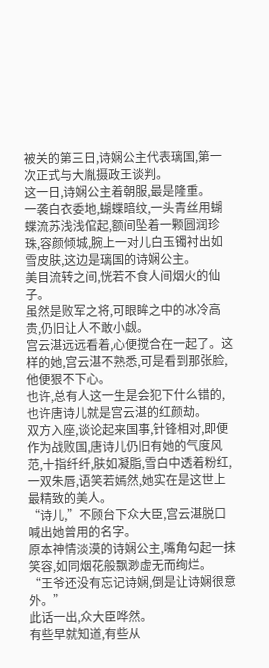被关的第三日,诗娴公主代表璃国,第一次正式与大胤摄政王谈判。
这一日,诗娴公主着朝服,最是隆重。
一袭白衣委地,蝴蝶暗纹,一头青丝用蝴蝶流苏浅浅倌起,额间坠着一颗圆润珍珠,容颜倾城,腕上一对儿白玉镯衬出如雪皮肤,这边是璃国的诗娴公主。
美目流转之间,恍若不食人间烟火的仙子。
虽然是败军之将,可眼眸之中的冰冷高贵,仍旧让人不敢小觑。
宫云湛远远看着,心便搅合在一起了。这样的她,宫云湛不熟悉,可是看到那张脸,他便狠不下心。
也许,总有人这一生是会犯下什么错的,也许唐诗儿就是宫云湛的红颜劫。
双方入座,谈论起来国事,针锋相对,即便作为战败国,唐诗儿仍旧有她的气度风范,十指纤纤,肤如凝脂,雪白中透着粉红,一双朱唇,语笑若嫣然,她实在是这世上最精致的美人。
“诗儿,”不顾台下众大臣,宫云湛脱口喊出她曾用的名字。
原本神情淡漠的诗娴公主,嘴角勾起一抹笑容,如同烟花般飘渺虚无而绚烂。
“王爷还没有忘记诗娴,倒是让诗娴很意外。”
此话一出,众大臣哗然。
有些早就知道,有些从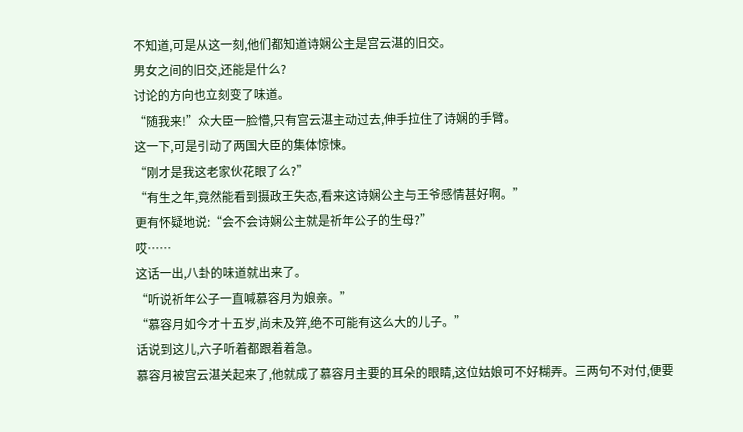不知道,可是从这一刻,他们都知道诗娴公主是宫云湛的旧交。
男女之间的旧交,还能是什么?
讨论的方向也立刻变了味道。
“随我来!”众大臣一脸懵,只有宫云湛主动过去,伸手拉住了诗娴的手臂。
这一下,可是引动了两国大臣的集体惊悚。
“刚才是我这老家伙花眼了么?”
“有生之年,竟然能看到摄政王失态,看来这诗娴公主与王爷感情甚好啊。”
更有怀疑地说:“会不会诗娴公主就是祈年公子的生母?”
哎……
这话一出,八卦的味道就出来了。
“听说祈年公子一直喊慕容月为娘亲。”
“慕容月如今才十五岁,尚未及笄,绝不可能有这么大的儿子。”
话说到这儿,六子听着都跟着着急。
慕容月被宫云湛关起来了,他就成了慕容月主要的耳朵的眼睛,这位姑娘可不好糊弄。三两句不对付,便要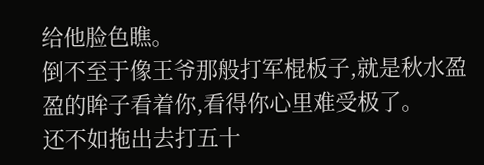给他脸色瞧。
倒不至于像王爷那般打军棍板子,就是秋水盈盈的眸子看着你,看得你心里难受极了。
还不如拖出去打五十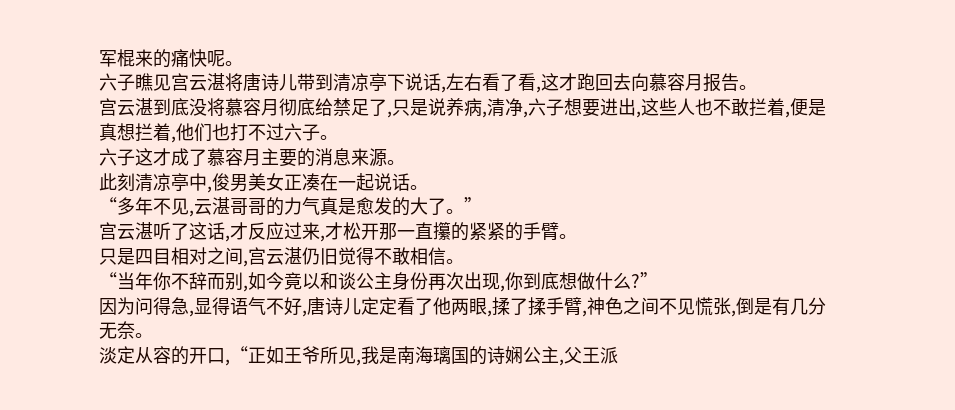军棍来的痛快呢。
六子瞧见宫云湛将唐诗儿带到清凉亭下说话,左右看了看,这才跑回去向慕容月报告。
宫云湛到底没将慕容月彻底给禁足了,只是说养病,清净,六子想要进出,这些人也不敢拦着,便是真想拦着,他们也打不过六子。
六子这才成了慕容月主要的消息来源。
此刻清凉亭中,俊男美女正凑在一起说话。
“多年不见,云湛哥哥的力气真是愈发的大了。”
宫云湛听了这话,才反应过来,才松开那一直攥的紧紧的手臂。
只是四目相对之间,宫云湛仍旧觉得不敢相信。
“当年你不辞而别,如今竟以和谈公主身份再次出现,你到底想做什么?”
因为问得急,显得语气不好,唐诗儿定定看了他两眼,揉了揉手臂,神色之间不见慌张,倒是有几分无奈。
淡定从容的开口,“正如王爷所见,我是南海璃国的诗娴公主,父王派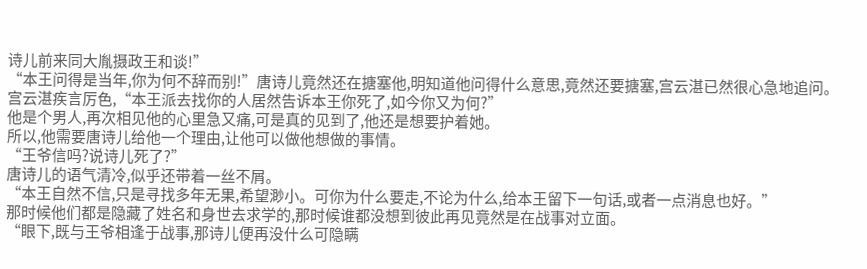诗儿前来同大胤摄政王和谈!”
“本王问得是当年,你为何不辞而别!”唐诗儿竟然还在搪塞他,明知道他问得什么意思,竟然还要搪塞,宫云湛已然很心急地追问。
宫云湛疾言厉色,“本王派去找你的人居然告诉本王你死了,如今你又为何?”
他是个男人,再次相见他的心里急又痛,可是真的见到了,他还是想要护着她。
所以,他需要唐诗儿给他一个理由,让他可以做他想做的事情。
“王爷信吗?说诗儿死了?”
唐诗儿的语气清冷,似乎还带着一丝不屑。
“本王自然不信,只是寻找多年无果,希望渺小。可你为什么要走,不论为什么,给本王留下一句话,或者一点消息也好。”
那时候他们都是隐藏了姓名和身世去求学的,那时候谁都没想到彼此再见竟然是在战事对立面。
“眼下,既与王爷相逢于战事,那诗儿便再没什么可隐瞒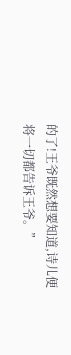的了!王爷既然想要知道,诗儿便将一切都告诉王爷。”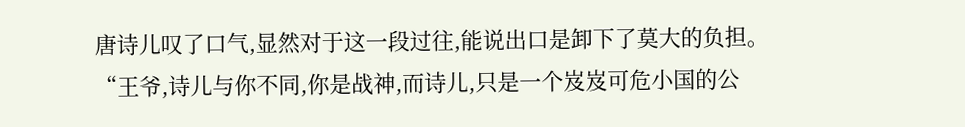唐诗儿叹了口气,显然对于这一段过往,能说出口是卸下了莫大的负担。
“王爷,诗儿与你不同,你是战神,而诗儿,只是一个岌岌可危小国的公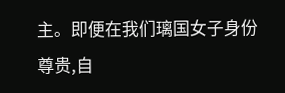主。即便在我们璃国女子身份尊贵,自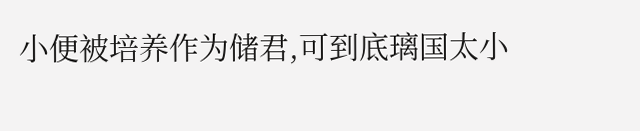小便被培养作为储君,可到底璃国太小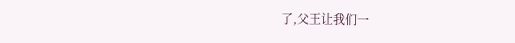了,父王让我们一